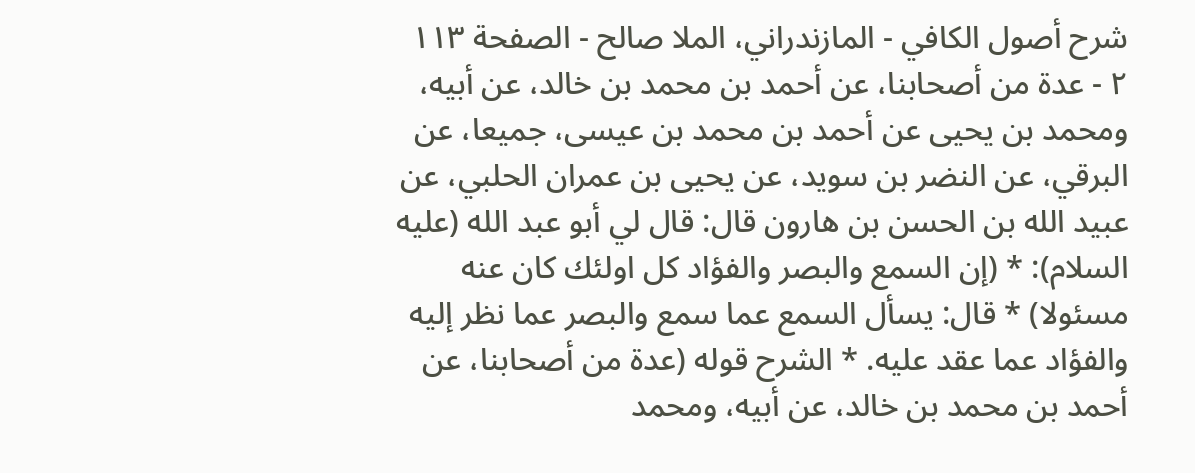شرح أصول الكافي - المازندراني، الملا صالح - الصفحة ١١٣
٢ - عدة من أصحابنا، عن أحمد بن محمد بن خالد، عن أبيه، ومحمد بن يحيى عن أحمد بن محمد بن عيسى، جميعا، عن البرقي، عن النضر بن سويد، عن يحيى بن عمران الحلبي، عن عبيد الله بن الحسن بن هارون قال: قال لي أبو عبد الله (عليه السلام): * (إن السمع والبصر والفؤاد كل اولئك كان عنه مسئولا) * قال: يسأل السمع عما سمع والبصر عما نظر إليه والفؤاد عما عقد عليه. * الشرح قوله (عدة من أصحابنا، عن أحمد بن محمد بن خالد، عن أبيه، ومحمد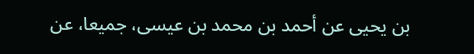بن يحيى عن أحمد بن محمد بن عيسى، جميعا، عن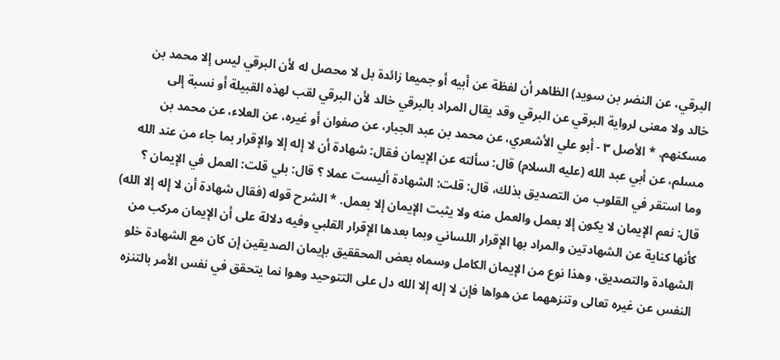البرقي، عن النضر بن سويد) الظاهر أن لفظة عن أبيه أو جميعا زائدة بل لا محصل له لأن البرقي ليس إلا محمد بن خالد ولا معنى لرواية البرقي عن البرقي وقد يقال المراد بالبرقي خالد لأن البرقي لقب لهذه القبيلة أو نسبة إلى مسكنهم. * الأصل ٣ - أبو علي الأشعري، عن محمد بن عبد الجبار، عن صفوان أو غيره، عن العلاء، عن محمد بن مسلم، عن أبي عبد الله (عليه السلام) قال: سألته عن الإيمان فقال: شهادة أن لا إله إلا والإقرار بما جاء من عند الله وما استقر في القلوب من التصديق بذلك، قال: قلت: الشهادة أليست عملا ؟ قال: بلي قلت: العمل في الإيمان ؟ قال: نعم الإيمان لا يكون إلا بعمل والعمل منه ولا يثبت الإيمان إلا بعمل. * الشرح قوله (فقال شهادة أن لا إله إلا الله) كأنها كناية عن الشهادتين والمراد بها الإقرار اللساني وبما بعدها الإقرار القلبي وفيه دلالة على أن الإيمان مركب من الشهادة والتصديق، وهذا نوع من الإيمان الكامل وسماه بعض المحققيق بإيمان الصديقين إن كان مع الشهادة خلو النفس عن غيره تعالى وتنزههما عن هواها فإن لا إله إلا الله دل على التتوحيد وهوا نما يتحقق في نفس الأمر بالتنزه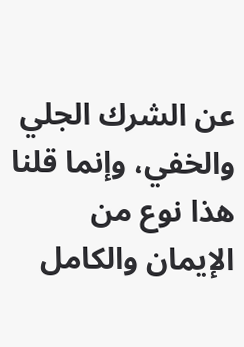عن الشرك الجلي والخفي، وإنما قلنا هذا نوع من الإيمان والكامل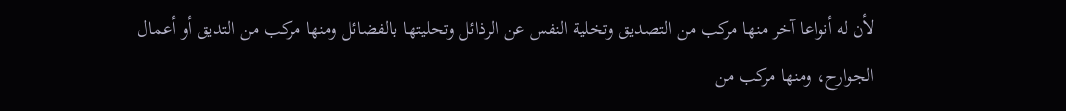لأن له أنواعا آخر منها مركب من التصديق وتخلية النفس عن الرذائل وتحليتها بالفضائل ومنها مركب من التديق أو أعمال الجوارح، ومنها مركب من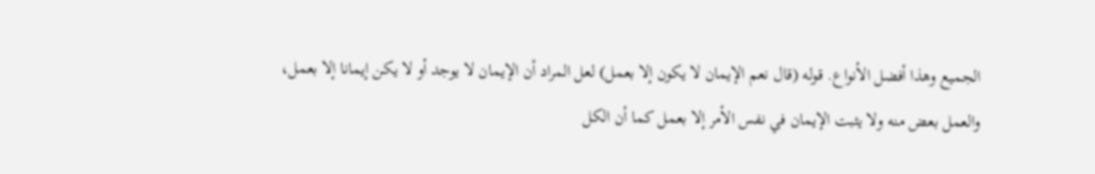الجميع وهذا أفضل الأنواع. قوله (قال نعم الإيمان لا يكون إلا بعمل) لعل المراد أن الإيمان لا يوجد أو لا يكن إيمانا إلا بعمل، والعمل بعض منه ولا يثبت الإيمان في نفس الأمر إلا بعمل كما أن الكل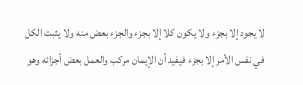لا يجود إلا بجزء ولا يكون كلا إلا بجزء والجزء بعض منه ولا يثبت الكل في نفس الأمر إلا بجزء فيفيد أن الإيمان مركب والعمل بعض أجزائه وهو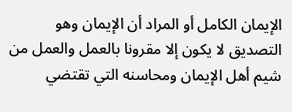الإيمان الكامل أو المراد أن الإيمان وهو التصديق لا يكون إلا مقرونا بالعمل والعمل من شيم أهل الإيمان ومحاسنه التي تقتضي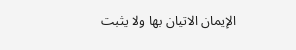الإيمان الاتيان بها ولا يثبت